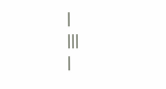|
|||
|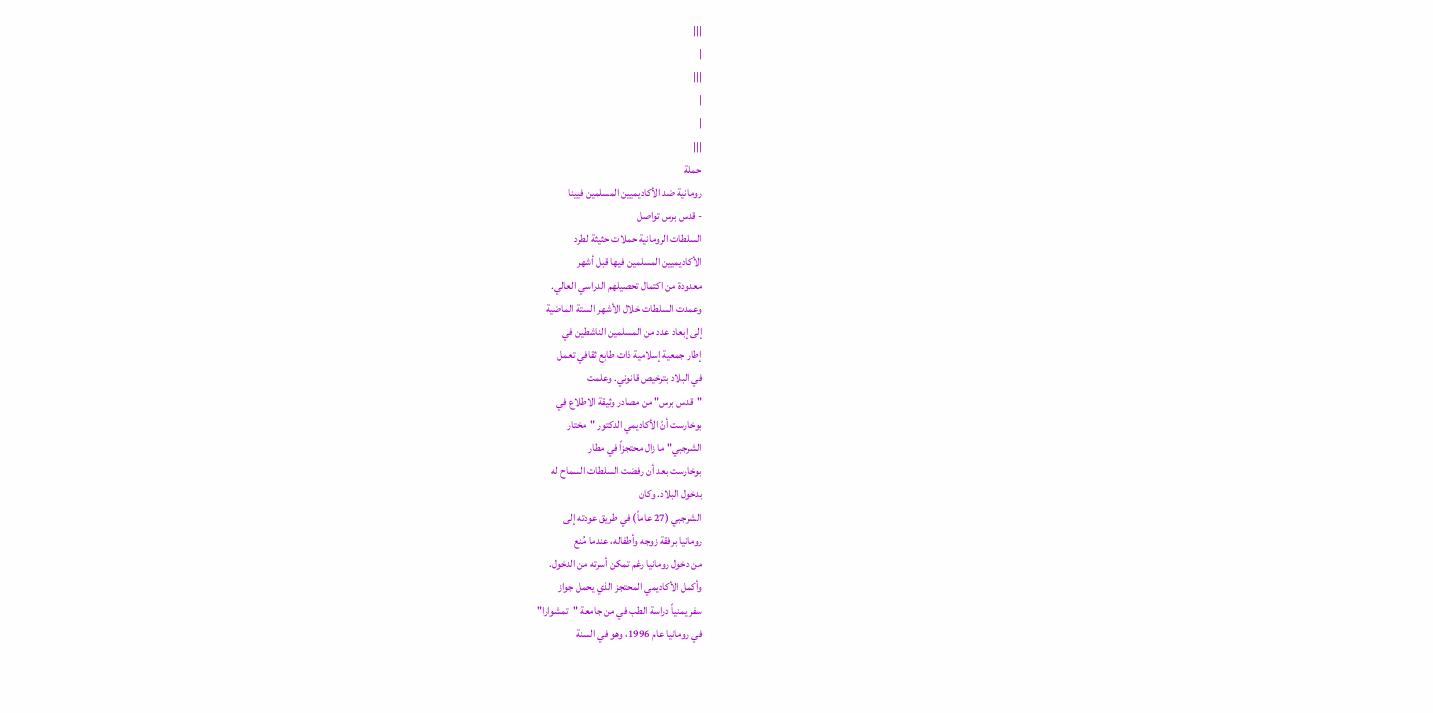|||
|
|||
|
|
|||
حملة
رومانية ضد الأكاديميين المسلمين فيينا
- قدس برس تواصل
السلطات الرومانية حملات حثيثة لطرد
الأكاديميين المسلمين فيها قبل أشهر
معدودة من اكتمال تحصيلهم الدراسي العالي.
وعمدت السلطات خلال الأشهر الستة الماضية
إلى إبعاد عدد من المسلمين الناشطين في
إطار جمعية إسلامية ذات طابع ثقافي تعمل
في البلاد بترخيص قانوني. وعلمت
"قدس برس" من مصادر وثيقة الاطلاع في
بوخارست أنّ الأكاديمي الدكتور "مختار
الشرجبي" ما زال محتجزاً في مطار
بوخارست بعد أن رفضت السلطات السماح له
بدخول البلاد. وكان
الشرجبي (27 عاماً) في طريق عودته إلى
رومانيا برفقة زوجه وأطفاله، عندما مُنع
من دخول رومانيا رغم تمكن أسرته من الدخول.
وأكمل الأكاديمي المحتجز الذي يحمل جواز
سفر يمنياً دراسة الطب في من جامعة "تمشوارا"
في رومانيا عام 1996، وهو في السنة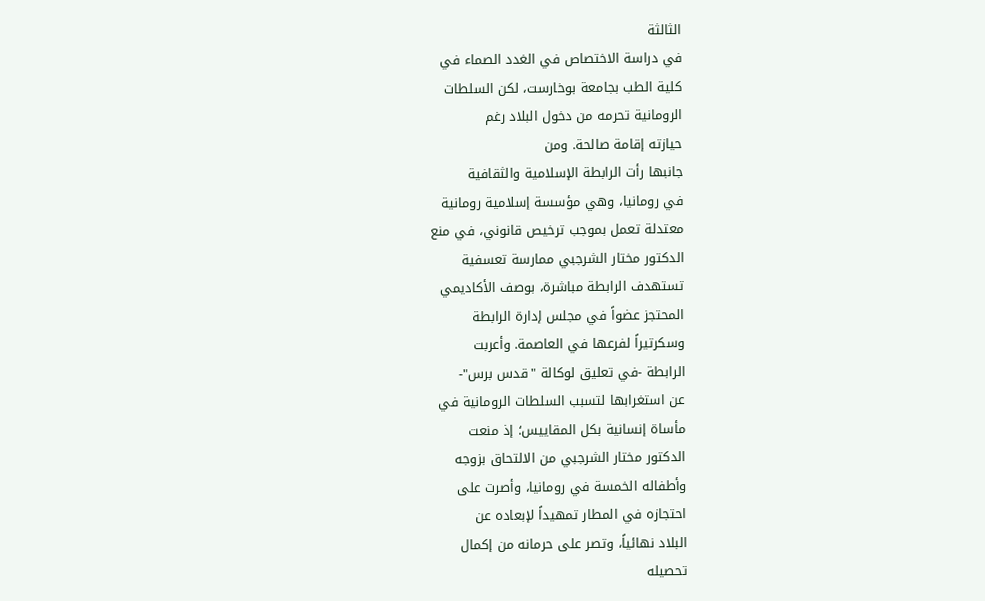الثالثة
في دراسة الاختصاص في الغدد الصماء في
كلية الطب بجامعة بوخارست، لكن السلطات
الرومانية تحرمه من دخول البلاد رغم
حيازته إقامة صالحة. ومن
جانبها رأت الرابطة الإسلامية والثقافية
في رومانيا، وهي مؤسسة إسلامية رومانية
معتدلة تعمل بموجب ترخيص قانوني، في منع
الدكتور مختار الشرجبي ممارسة تعسفية
تستهدف الرابطة مباشرة، بوصف الأكاديمي
المحتجز عضواً في مجلس إدارة الرابطة
وسكرتيراً لفرعها في العاصمة. وأعربت
الرابطة -في تعليق لوكالة "قدس برس"-
عن استغرابها لتسبب السلطات الرومانية في
مأساة إنسانية بكل المقاييس؛ إذ منعت
الدكتور مختار الشرجبي من الالتحاق بزوجه
وأطفاله الخمسة في رومانيا، وأصرت على
احتجازه في المطار تمهيداً لإبعاده عن
البلاد نهائياً، وتصر على حرمانه من إكمال
تحصيله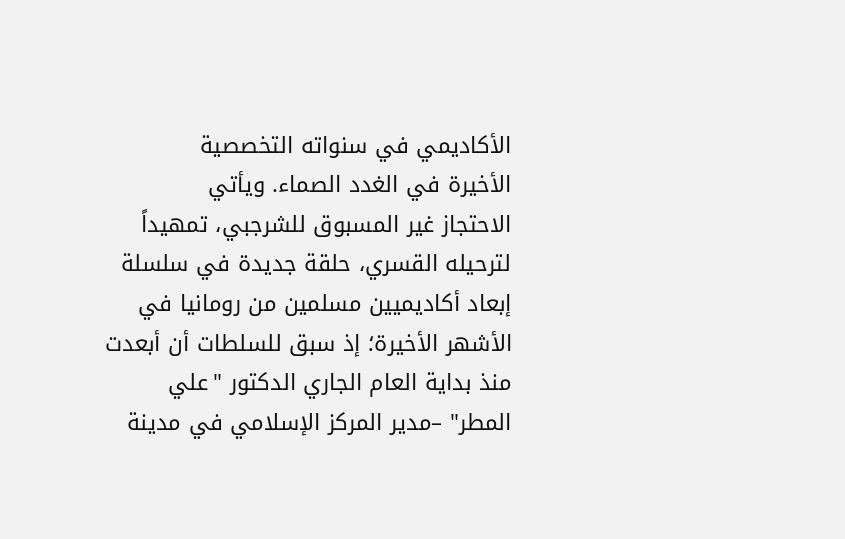الأكاديمي في سنواته التخصصية
الأخيرة في الغدد الصماء. ويأتي
الاحتجاز غير المسبوق للشرجبي، تمهيداً
لترحيله القسري، حلقة جديدة في سلسلة
إبعاد أكاديميين مسلمين من رومانيا في
الأشهر الأخيرة؛ إذ سبق للسلطات أن أبعدت
منذ بداية العام الجاري الدكتور "علي
المطر" –مدير المركز الإسلامي في مدينة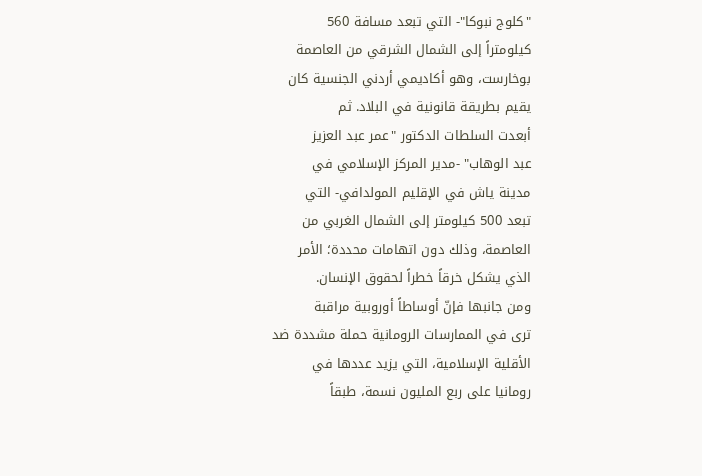"كلوج نبوكا"- التي تبعد مسافة 560
كيلومتراً إلى الشمال الشرقي من العاصمة
بوخارست، وهو أكاديمي أردني الجنسية كان
يقيم بطريقة قانونية في البلاد. ثم
أبعدت السلطات الدكتور "عمر عبد العزيز
عبد الوهاب" -مدير المركز الإسلامي في
مدينة ياش في الإقليم المولدافي- التي
تبعد 500 كيلومتر إلى الشمال الغربي من
العاصمة، وذلك دون اتهامات محددة؛ الأمر
الذي يشكل خرقاً خطراً لحقوق الإنسان.
ومن جانبها فإنّ أوساطاً أوروبية مراقبة
ترى في الممارسات الرومانية حملة مشددة ضد
الأقلية الإسلامية، التي يزيد عددها في
رومانيا على ربع المليون نسمة، طبقاً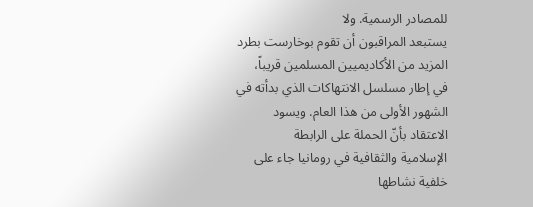للمصادر الرسمية. ولا
يستبعد المراقبون أن تقوم بوخارست بطرد
المزيد من الأكاديميين المسلمين قريباً،
في إطار مسلسل الانتهاكات الذي بدأته في
الشهور الأولى من هذا العام. ويسود
الاعتقاد بأنّ الحملة على الرابطة
الإسلامية والثقافية في رومانيا جاء على
خلفية نشاطها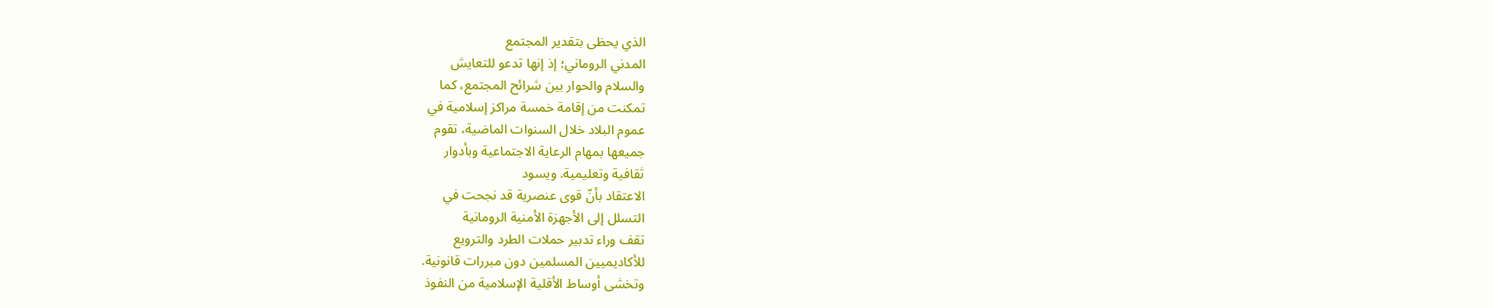الذي يحظى بتقدير المجتمع
المدني الروماني؛ إذ إنها تدعو للتعايش
والسلام والحوار بين شرائح المجتمع، كما
تمكنت من إقامة خمسة مراكز إسلامية في
عموم البلاد خلال السنوات الماضية، تقوم
جميعها بمهام الرعاية الاجتماعية وبأدوار
ثقافية وتعليمية. ويسود
الاعتقاد بأنّ قوى عنصرية قد نجحت في
التسلل إلى الأجهزة الأمنية الرومانية
تقف وراء تدبير حملات الطرد والترويع
للأكاديميين المسلمين دون مبررات قانونية.
وتخشى أوساط الأقلية الإسلامية من النفوذ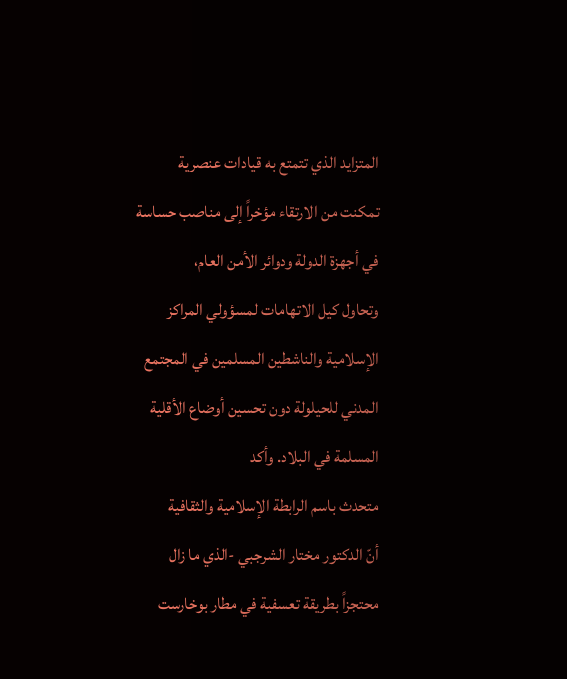المتزايد الذي تتمتع به قيادات عنصرية
تمكنت من الارتقاء مؤخراً إلى مناصب حساسة
في أجهزة الدولة ودوائر الأمن العام،
وتحاول كيل الاتهامات لمسؤولي المراكز
الإسلامية والناشطين المسلمين في المجتمع
المدني للحيلولة دون تحسين أوضاع الأقلية
المسلمة في البلاد. وأكد
متحدث باسم الرابطة الإسلامية والثقافية
أنّ الدكتور مختار الشرجبي -الذي ما زال
محتجزاً بطريقة تعسفية في مطار بوخارست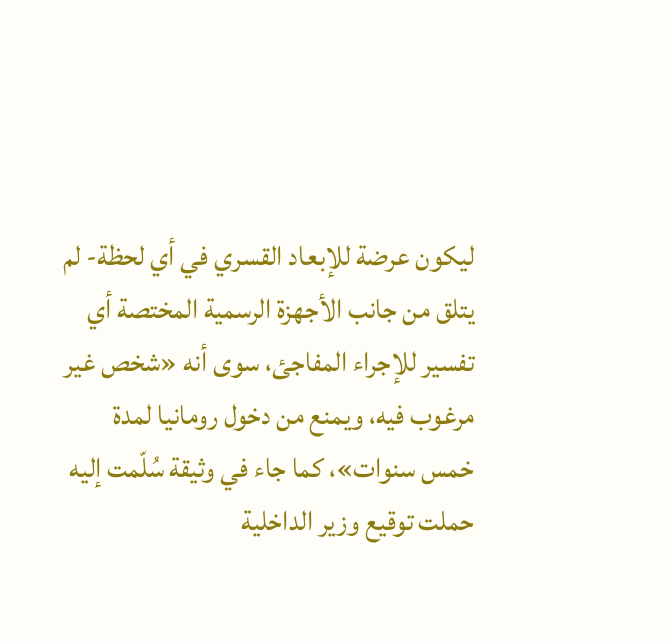ليكون عرضة للإبعاد القسري في أي لحظة- لم
يتلق من جانب الأجهزة الرسمية المختصة أي
تفسير للإجراء المفاجئ، سوى أنه «شخص غير
مرغوب فيه، ويمنع من دخول رومانيا لمدة
خمس سنوات»، كما جاء في وثيقة سُلّمت إليه
حملت توقيع وزير الداخلية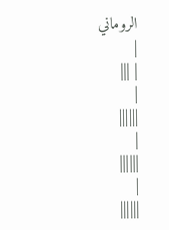الروماني
|
| |||
|
||||||
|
||||||
|
||||||